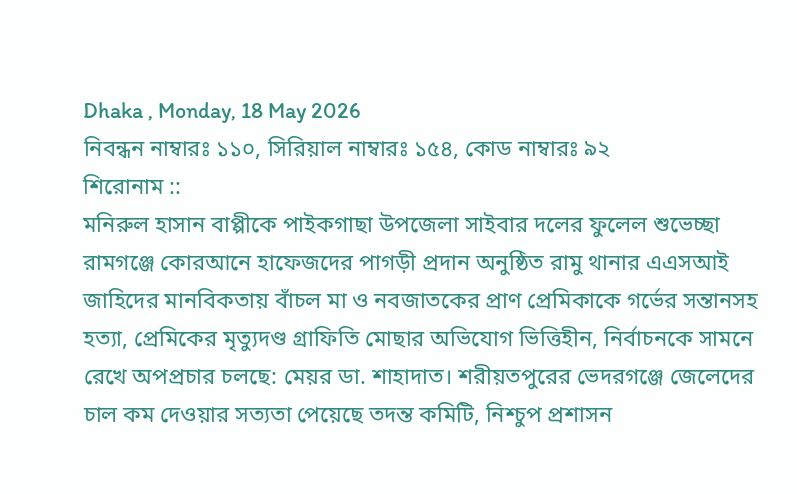Dhaka , Monday, 18 May 2026
নিবন্ধন নাম্বারঃ ১১০, সিরিয়াল নাম্বারঃ ১৫৪, কোড নাম্বারঃ ৯২
শিরোনাম ::
মনিরুল হাসান বাপ্পীকে পাইকগাছা উপজেলা সাইবার দলের ফুলেল শুভেচ্ছা রামগঞ্জে কোরআনে হাফেজদের পাগড়ী প্রদান অনুষ্ঠিত রামু থানার এএসআই জাহিদের মানবিকতায় বাঁচল মা ও নবজাতকের প্রাণ প্রেমিকাকে গর্ভের সন্তানসহ হত্যা, প্রেমিকের মৃত্যুদণ্ড গ্রাফিতি মোছার অভিযোগ ভিত্তিহীন, নির্বাচনকে সামনে রেখে অপপ্রচার চলছে: মেয়র ডা. শাহাদাত। শরীয়তপুরের ভেদরগঞ্জে জেলেদের চাল কম দেওয়ার সত্যতা পেয়েছে তদন্ত কমিটি, নিশ্চুপ প্রশাসন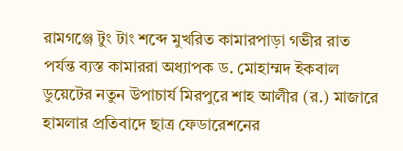রামগঞ্জে টুং টাং শব্দে মুখরিত কামারপাড়া গভীর রাত পর্যন্ত ব্যস্ত কামাররা অধ্যাপক ড. মোহাম্মদ ইকবাল ডুয়েটের নতুন উপাচার্য মিরপুরে শাহ আলীর (র.) মাজারে হামলার প্রতিবাদে ছাত্র ফেডারেশনের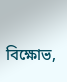বিক্ষোভ,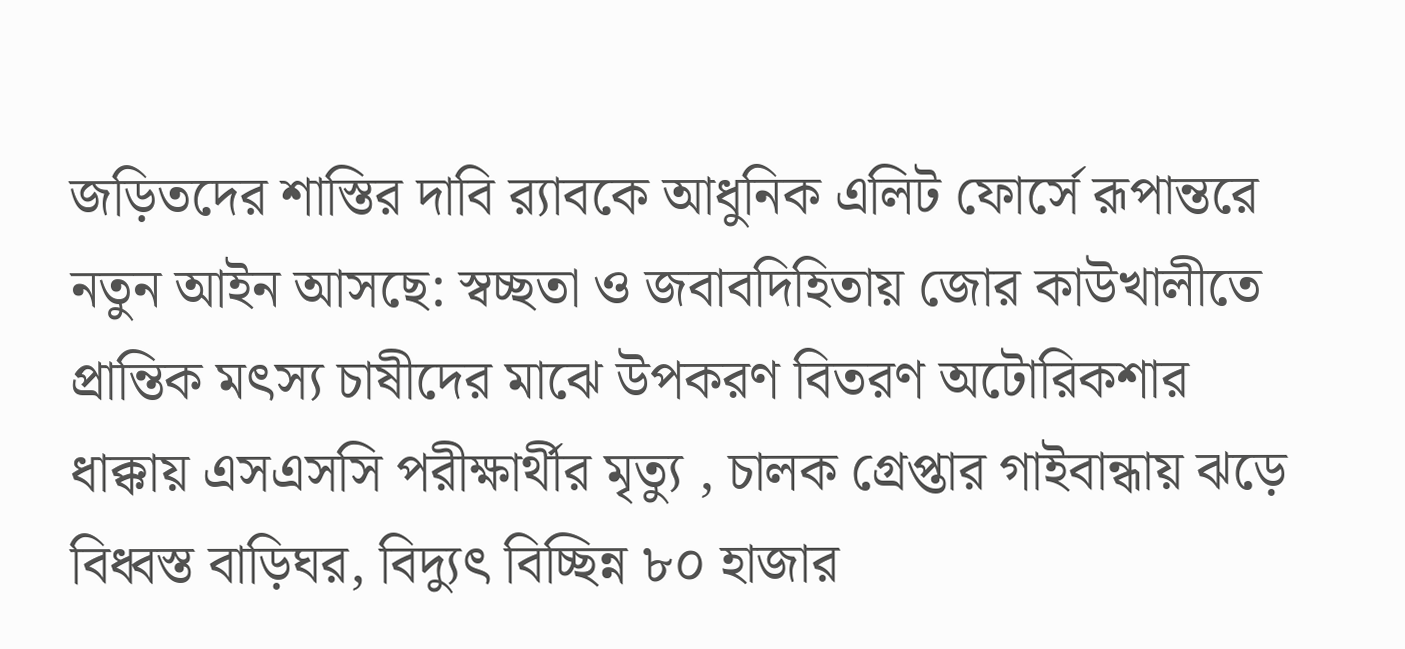জড়িতদের শাস্তির দাবি র‌্যাবকে আধুনিক এলিট ফোর্সে রূপান্তরে নতুন আইন আসছে: স্বচ্ছতা ও জবাবদিহিতায় জোর কাউখালীতে প্রান্তিক মৎস্য চাষীদের মাঝে উপকরণ বিতরণ অটোরিকশার ধাক্কায় এসএসসি পরীক্ষার্থীর মৃত্যু , চালক গ্রেপ্তার গাইবান্ধায় ঝড়ে বিধ্বস্ত বাড়িঘর, বিদ্যুৎ বিচ্ছিন্ন ৮০ হাজার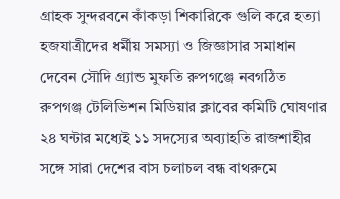গ্রাহক সুন্দরবনে কাঁকড়া শিকারিকে গুলি করে হত্যা হজযাত্রীদের ধর্মীয় সমস্যা ও জিজ্ঞাসার সমাধান দেবেন সৌদি গ্র্যান্ড মুফতি রুপগঞ্জে নবগঠিত রুপগঞ্জ টেলিভিশন মিডিয়ার ক্লাবের কমিটি ঘোষণার ২৪ ঘন্টার মধ্যেই ১১ সদস্যের অব্যাহতি রাজশাহীর সঙ্গে সারা দেশের বাস চলাচল বন্ধ বাথরুমে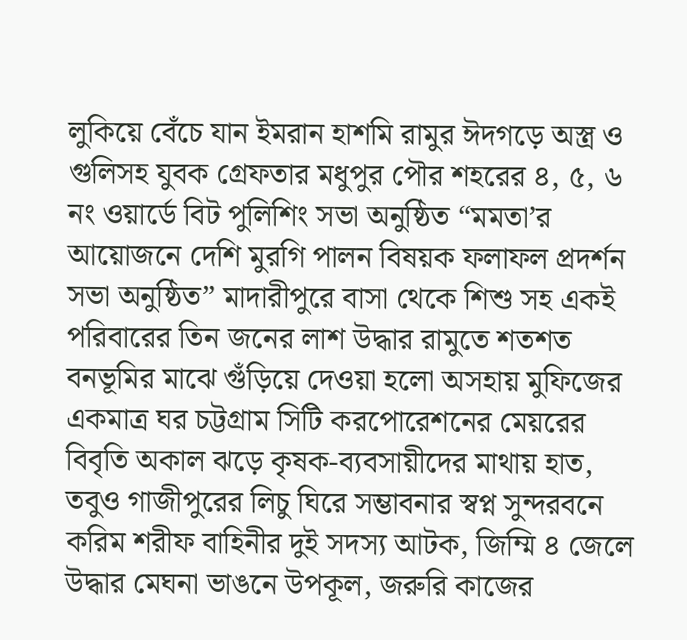লুকিয়ে বেঁচে যান ইমরান হাশমি রামুর ঈদগড়ে অস্ত্র ও গুলিসহ যুবক গ্রেফতার মধুপুর পৌর শহরের ৪, ৫, ৬ নং ওয়ার্ডে বিট পুলিশিং সভা অনুষ্ঠিত “মমতা’র আয়োজনে দেশি মুরগি পালন বিষয়ক ফলাফল প্রদর্শন সভা অনুষ্ঠিত” মাদারীপুরে বাসা থেকে শিশু সহ একই পরিবারের তিন জনের লাশ উদ্ধার রামুতে শতশত বনভূমির মাঝে গুঁড়িয়ে দেওয়া হলো অসহায় মুফিজের একমাত্র ঘর চট্টগ্রাম সিটি করপোরেশনের মেয়রের বিবৃতি অকাল ঝড়ে কৃষক-ব্যবসায়ীদের মাথায় হাত, তবুও গাজীপুরের লিচু ঘিরে সম্ভাবনার স্বপ্ন সুন্দরবনে করিম শরীফ বাহিনীর দুই সদস্য আটক, জিম্মি ৪ জেলে উদ্ধার মেঘনা ভাঙনে উপকূল, জরুরি কাজের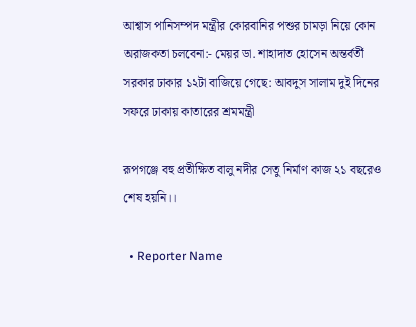আশ্বাস পানিসম্পদ মন্ত্রীর কোরবানির পশুর চামড়া নিয়ে কোন অরাজকতা চলবেনা:- মেয়র ডা. শাহাদাত হোসেন অন্তর্বর্তী সরকার ঢাকার ১২টা বাজিয়ে গেছে: আবদুস সালাম দুই দিনের সফরে ঢাকায় কাতারের শ্রমমন্ত্রী

রূপগঞ্জে বহু প্রতীক্ষিত বালু নদীর সেতু নির্মাণ কাজ ২১ বছরেও শেষ হয়নি।।

  • Reporter Name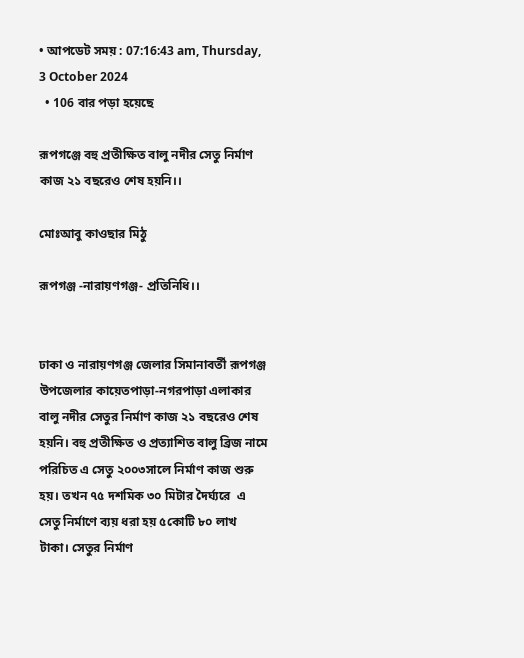• আপডেট সময় : 07:16:43 am, Thursday, 3 October 2024
  • 106 বার পড়া হয়েছে

রূপগঞ্জে বহু প্রতীক্ষিত বালু নদীর সেতু নির্মাণ কাজ ২১ বছরেও শেষ হয়নি।।

মোঃআবু কাওছার মিঠু

রূপগঞ্জ -নারায়ণগঞ্জ- প্রতিনিধি।।


ঢাকা ও নারায়ণগঞ্জ জেলার সিমানাবর্তী রূপগঞ্জ উপজেলার কায়েতপাড়া-নগরপাড়া এলাকার বালু নদীর সেতুর নির্মাণ কাজ ২১ বছরেও শেষ হয়নি। বহু প্রতীক্ষিত ও প্রত্যাশিত বালু ব্রিজ নামে পরিচিত এ সেতু ২০০৩সালে নির্মাণ কাজ শুরু হয়। তখন ৭৫ দশমিক ৩০ মিটার দৈর্ঘ্যরে  এ সেতু নির্মাণে ব্যয় ধরা হয় ৫কোটি ৮০ লাখ টাকা। সেতুর নির্মাণ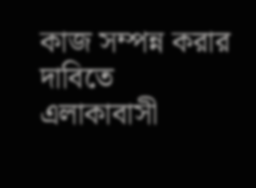কাজ সম্পন্ন করার দাবিতে এলাকাবাসী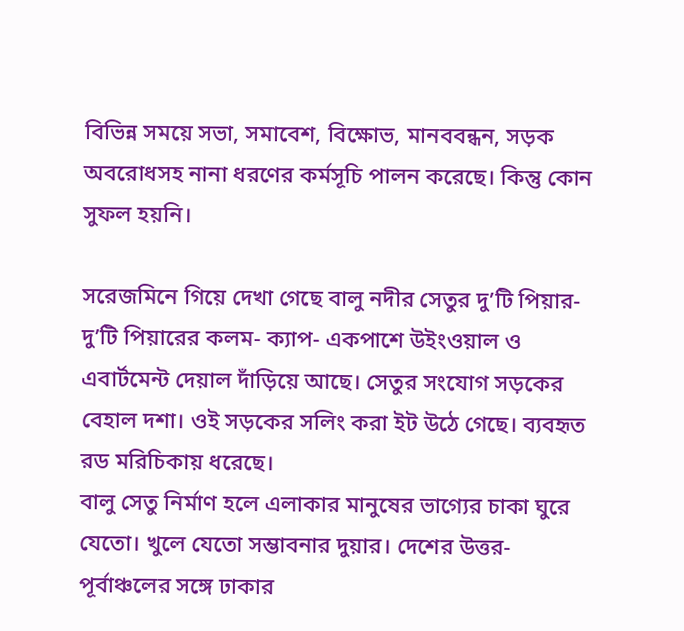বিভিন্ন সময়ে সভা, সমাবেশ, বিক্ষোভ, মানববন্ধন, সড়ক অবরোধসহ নানা ধরণের কর্মসূচি পালন করেছে। কিন্তু কোন সুফল হয়নি।

সরেজমিনে গিয়ে দেখা গেছে বালু নদীর সেতুর দু’টি পিয়ার- দু’টি পিয়ারের কলম- ক্যাপ- একপাশে উইংওয়াল ও এবার্টমেন্ট দেয়াল দাঁড়িয়ে আছে। সেতুর সংযোগ সড়কের বেহাল দশা। ওই সড়কের সলিং করা ইট উঠে গেছে। ব্যবহৃত রড মরিচিকায় ধরেছে।
বালু সেতু নির্মাণ হলে এলাকার মানুষের ভাগ্যের চাকা ঘুরে যেতো। খুলে যেতো সম্ভাবনার দুয়ার। দেশের উত্তর-পূর্বাঞ্চলের সঙ্গে ঢাকার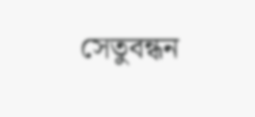সেতুবন্ধন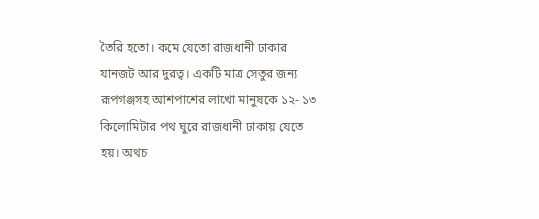তৈরি হতো। কমে যেতো রাজধানী ঢাকার যানজট আর দুরত্ব। একটি মাত্র সেতুর জন্য রূপগঞ্জসহ আশপাশের লাখো মানুষকে ১২- ১৩ কিলোমিটার পথ ঘুরে রাজধানী ঢাকায় যেতে হয়। অথচ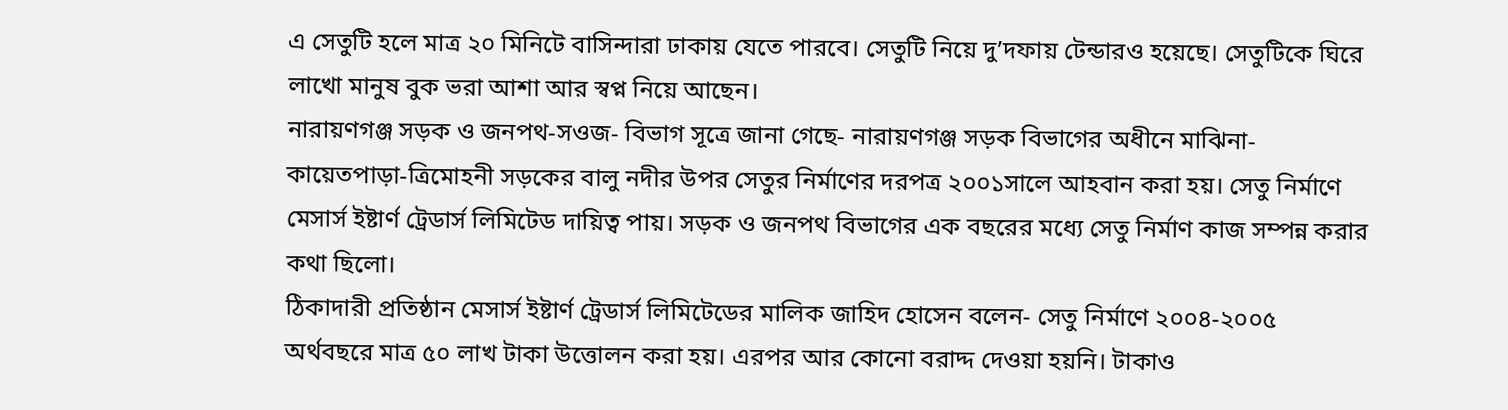এ সেতুটি হলে মাত্র ২০ মিনিটে বাসিন্দারা ঢাকায় যেতে পারবে। সেতুটি নিয়ে দু’দফায় টেন্ডারও হয়েছে। সেতুটিকে ঘিরে লাখো মানুষ বুক ভরা আশা আর স্বপ্ন নিয়ে আছেন।
নারায়ণগঞ্জ সড়ক ও জনপথ-সওজ- বিভাগ সূত্রে জানা গেছে- নারায়ণগঞ্জ সড়ক বিভাগের অধীনে মাঝিনা-কায়েতপাড়া-ত্রিমোহনী সড়কের বালু নদীর উপর সেতুর নির্মাণের দরপত্র ২০০১সালে আহবান করা হয়। সেতু নির্মাণে মেসার্স ইষ্টার্ণ ট্রেডার্স লিমিটেড দায়িত্ব পায়। সড়ক ও জনপথ বিভাগের এক বছরের মধ্যে সেতু নির্মাণ কাজ সম্পন্ন করার কথা ছিলো।
ঠিকাদারী প্রতিষ্ঠান মেসার্স ইষ্টার্ণ ট্রেডার্স লিমিটেডের মালিক জাহিদ হোসেন বলেন- সেতু নির্মাণে ২০০৪-২০০৫ অর্থবছরে মাত্র ৫০ লাখ টাকা উত্তোলন করা হয়। এরপর আর কোনো বরাদ্দ দেওয়া হয়নি। টাকাও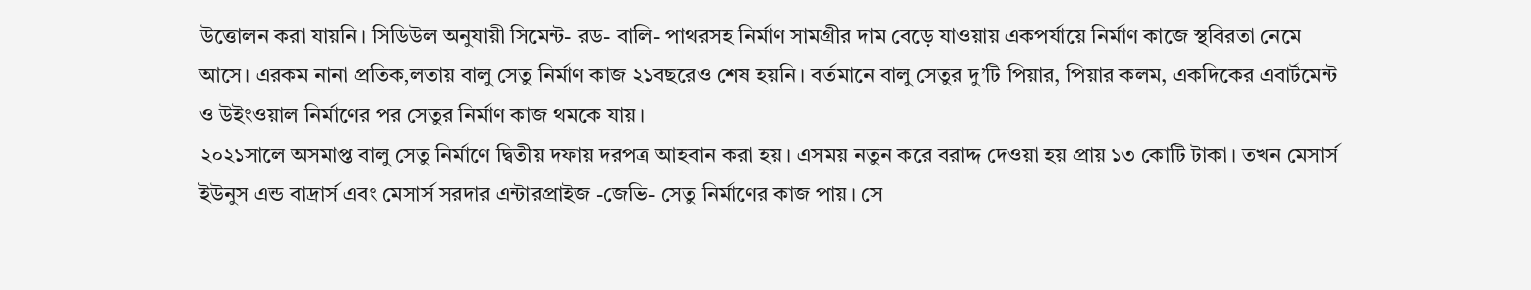উত্তোলন করা যায়নি। সিডিউল অনুযায়ী সিমেন্ট- রড- বালি- পাথরসহ নির্মাণ সামগ্রীর দাম বেড়ে যাওয়ায় একপর্যায়ে নির্মাণ কাজে স্থবিরতা নেমে আসে। এরকম নানা প্রতিক‚লতায় বালু সেতু নির্মাণ কাজ ২১বছরেও শেষ হয়নি। বর্তমানে বালু সেতুর দু’টি পিয়ার, পিয়ার কলম, একদিকের এবার্টমেন্ট ও উইংওয়াল নির্মাণের পর সেতুর নির্মাণ কাজ থমকে যায়।
২০২১সালে অসমাপ্ত বালু সেতু নির্মাণে দ্বিতীয় দফায় দরপত্র আহবান করা হয়। এসময় নতুন করে বরাদ্দ দেওয়া হয় প্রায় ১৩ কোটি টাকা। তখন মেসার্স ইউনুস এন্ড বাদ্রার্স এবং মেসার্স সরদার এন্টারপ্রাইজ -জেভি- সেতু নির্মাণের কাজ পায়। সে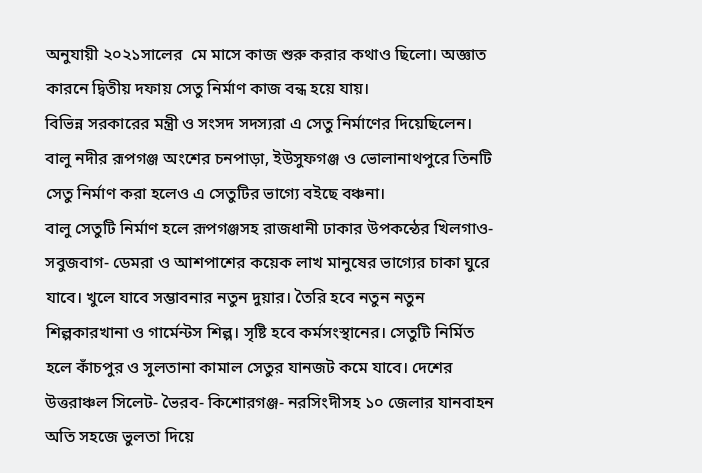অনুযায়ী ২০২১সালের  মে মাসে কাজ শুরু করার কথাও ছিলো। অজ্ঞাত কারনে দ্বিতীয় দফায় সেতু নির্মাণ কাজ বন্ধ হয়ে যায়।
বিভিন্ন সরকারের মন্ত্রী ও সংসদ সদস্যরা এ সেতু নির্মাণের দিয়েছিলেন। বালু নদীর রূপগঞ্জ অংশের চনপাড়া, ইউসুফগঞ্জ ও ভোলানাথপুরে তিনটি সেতু নির্মাণ করা হলেও এ সেতুটির ভাগ্যে বইছে বঞ্চনা।
বালু সেতুটি নির্মাণ হলে রূপগঞ্জসহ রাজধানী ঢাকার উপকন্ঠের খিলগাও- সবুজবাগ- ডেমরা ও আশপাশের কয়েক লাখ মানুষের ভাগ্যের চাকা ঘুরে যাবে। খুলে যাবে সম্ভাবনার নতুন দুয়ার। তৈরি হবে নতুন নতুন শিল্পকারখানা ও গার্মেন্টস শিল্প। সৃষ্টি হবে কর্মসংস্থানের। সেতুটি নির্মিত হলে কাঁচপুর ও সুলতানা কামাল সেতুর যানজট কমে যাবে। দেশের উত্তরাঞ্চল সিলেট- ভৈরব- কিশোরগঞ্জ- নরসিংদীসহ ১০ জেলার যানবাহন অতি সহজে ভুলতা দিয়ে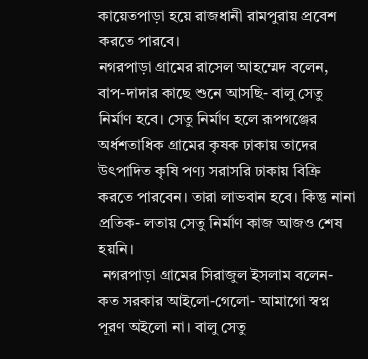কায়েতপাড়া হয়ে রাজধানী রামপুরায় প্রবেশ করতে পারবে।
নগরপাড়া গ্রামের রাসেল আহম্মেদ বলেন, বাপ-দাদার কাছে শুনে আসছি- বালু সেতু নির্মাণ হবে। সেতু নির্মাণ হলে রূপগঞ্জের অর্ধশতাধিক গ্রামের কৃষক ঢাকায় তাদের উৎপাদিত কৃষি পণ্য সরাসরি ঢাকায় বিক্রি করতে পারবেন। তারা লাভবান হবে। কিন্তু নানা প্রতিক- লতায় সেতু নির্মাণ কাজ আজও শেষ হয়নি।
 নগরপাড়া গ্রামের সিরাজুল ইসলাম বলেন- কত সরকার আইলো-গেলো- আমাগো স্বপ্ন পূরণ অইলো না। বালু সেতু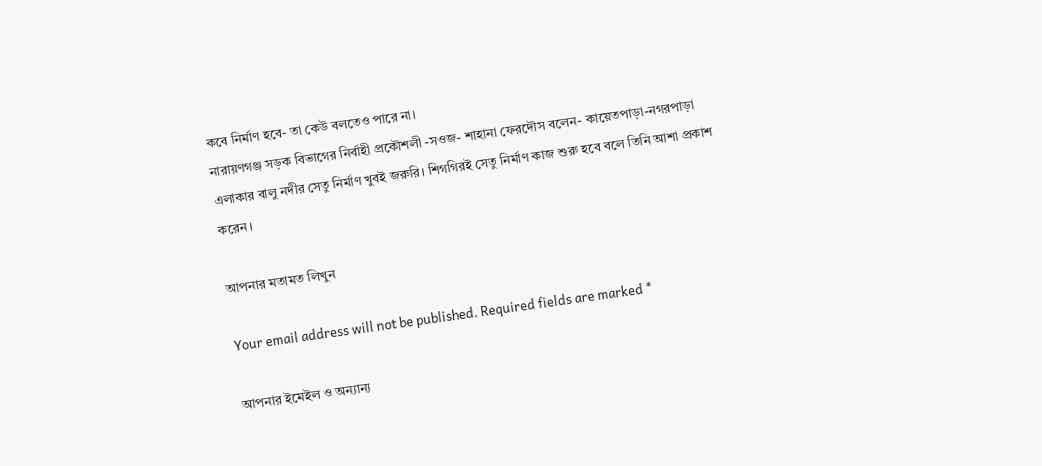কবে নির্মাণ হবে- তা কেউ বলতেও পারে না।
নারায়ণগঞ্জ সড়ক বিভাগের নির্বাহী প্রকৌশলী -সওজ- শাহানা ফেরদৌস বলেন- কায়েতপাড়া-নগরপাড়া এলাকার বালু নদীর সেতু নির্মাণ খুবই জরুরি। শিগগিরই সেতু নির্মাণ কাজ শুরু হবে বলে তিনি আশা প্রকাশ করেন।

আপনার মতামত লিখুন

Your email address will not be published. Required fields are marked *

আপনার ইমেইল ও অন্যান্য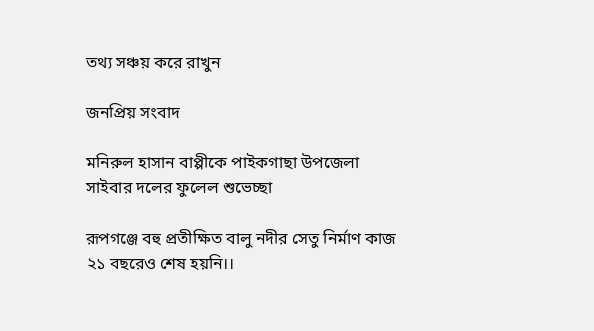তথ্য সঞ্চয় করে রাখুন

জনপ্রিয় সংবাদ

মনিরুল হাসান বাপ্পীকে পাইকগাছা উপজেলা সাইবার দলের ফুলেল শুভেচ্ছা

রূপগঞ্জে বহু প্রতীক্ষিত বালু নদীর সেতু নির্মাণ কাজ ২১ বছরেও শেষ হয়নি।।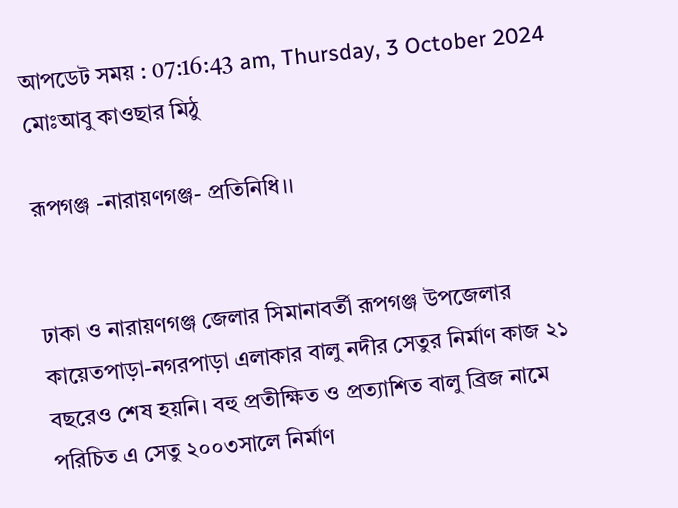আপডেট সময় : 07:16:43 am, Thursday, 3 October 2024
মোঃআবু কাওছার মিঠু

রূপগঞ্জ -নারায়ণগঞ্জ- প্রতিনিধি।।


ঢাকা ও নারায়ণগঞ্জ জেলার সিমানাবর্তী রূপগঞ্জ উপজেলার কায়েতপাড়া-নগরপাড়া এলাকার বালু নদীর সেতুর নির্মাণ কাজ ২১ বছরেও শেষ হয়নি। বহু প্রতীক্ষিত ও প্রত্যাশিত বালু ব্রিজ নামে পরিচিত এ সেতু ২০০৩সালে নির্মাণ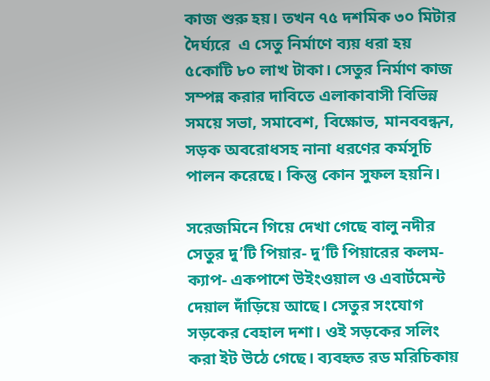কাজ শুরু হয়। তখন ৭৫ দশমিক ৩০ মিটার দৈর্ঘ্যরে  এ সেতু নির্মাণে ব্যয় ধরা হয় ৫কোটি ৮০ লাখ টাকা। সেতুর নির্মাণ কাজ সম্পন্ন করার দাবিতে এলাকাবাসী বিভিন্ন সময়ে সভা, সমাবেশ, বিক্ষোভ, মানববন্ধন, সড়ক অবরোধসহ নানা ধরণের কর্মসূচি পালন করেছে। কিন্তু কোন সুফল হয়নি।

সরেজমিনে গিয়ে দেখা গেছে বালু নদীর সেতুর দু’টি পিয়ার- দু’টি পিয়ারের কলম- ক্যাপ- একপাশে উইংওয়াল ও এবার্টমেন্ট দেয়াল দাঁড়িয়ে আছে। সেতুর সংযোগ সড়কের বেহাল দশা। ওই সড়কের সলিং করা ইট উঠে গেছে। ব্যবহৃত রড মরিচিকায়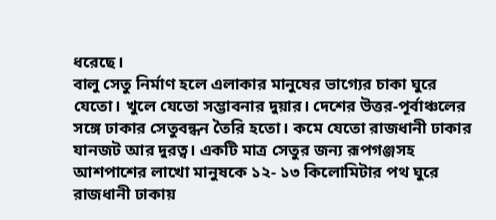ধরেছে।
বালু সেতু নির্মাণ হলে এলাকার মানুষের ভাগ্যের চাকা ঘুরে যেতো। খুলে যেতো সম্ভাবনার দুয়ার। দেশের উত্তর-পূর্বাঞ্চলের সঙ্গে ঢাকার সেতুবন্ধন তৈরি হতো। কমে যেতো রাজধানী ঢাকার যানজট আর দুরত্ব। একটি মাত্র সেতুর জন্য রূপগঞ্জসহ আশপাশের লাখো মানুষকে ১২- ১৩ কিলোমিটার পথ ঘুরে রাজধানী ঢাকায়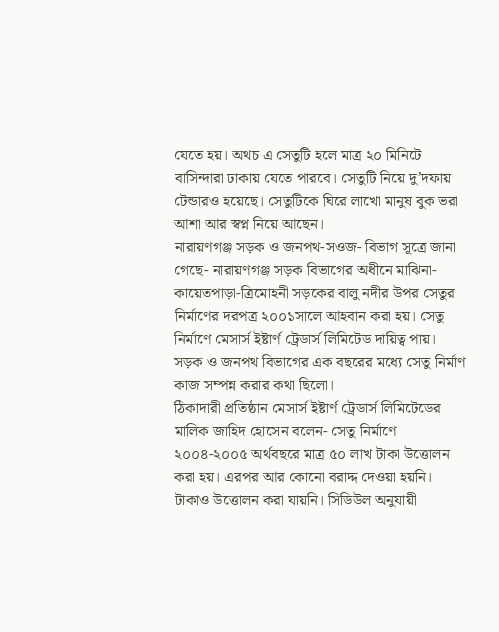যেতে হয়। অথচ এ সেতুটি হলে মাত্র ২০ মিনিটে বাসিন্দারা ঢাকায় যেতে পারবে। সেতুটি নিয়ে দু’দফায় টেন্ডারও হয়েছে। সেতুটিকে ঘিরে লাখো মানুষ বুক ভরা আশা আর স্বপ্ন নিয়ে আছেন।
নারায়ণগঞ্জ সড়ক ও জনপথ-সওজ- বিভাগ সূত্রে জানা গেছে- নারায়ণগঞ্জ সড়ক বিভাগের অধীনে মাঝিনা-কায়েতপাড়া-ত্রিমোহনী সড়কের বালু নদীর উপর সেতুর নির্মাণের দরপত্র ২০০১সালে আহবান করা হয়। সেতু নির্মাণে মেসার্স ইষ্টার্ণ ট্রেডার্স লিমিটেড দায়িত্ব পায়। সড়ক ও জনপথ বিভাগের এক বছরের মধ্যে সেতু নির্মাণ কাজ সম্পন্ন করার কথা ছিলো।
ঠিকাদারী প্রতিষ্ঠান মেসার্স ইষ্টার্ণ ট্রেডার্স লিমিটেডের মালিক জাহিদ হোসেন বলেন- সেতু নির্মাণে ২০০৪-২০০৫ অর্থবছরে মাত্র ৫০ লাখ টাকা উত্তোলন করা হয়। এরপর আর কোনো বরাদ্দ দেওয়া হয়নি। টাকাও উত্তোলন করা যায়নি। সিডিউল অনুযায়ী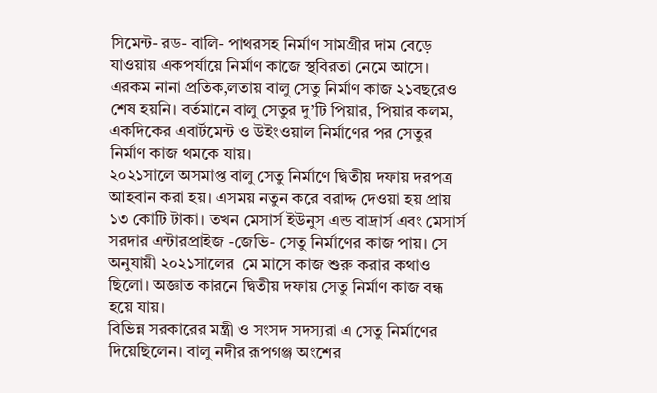সিমেন্ট- রড- বালি- পাথরসহ নির্মাণ সামগ্রীর দাম বেড়ে যাওয়ায় একপর্যায়ে নির্মাণ কাজে স্থবিরতা নেমে আসে। এরকম নানা প্রতিক‚লতায় বালু সেতু নির্মাণ কাজ ২১বছরেও শেষ হয়নি। বর্তমানে বালু সেতুর দু’টি পিয়ার, পিয়ার কলম, একদিকের এবার্টমেন্ট ও উইংওয়াল নির্মাণের পর সেতুর নির্মাণ কাজ থমকে যায়।
২০২১সালে অসমাপ্ত বালু সেতু নির্মাণে দ্বিতীয় দফায় দরপত্র আহবান করা হয়। এসময় নতুন করে বরাদ্দ দেওয়া হয় প্রায় ১৩ কোটি টাকা। তখন মেসার্স ইউনুস এন্ড বাদ্রার্স এবং মেসার্স সরদার এন্টারপ্রাইজ -জেভি- সেতু নির্মাণের কাজ পায়। সে অনুযায়ী ২০২১সালের  মে মাসে কাজ শুরু করার কথাও ছিলো। অজ্ঞাত কারনে দ্বিতীয় দফায় সেতু নির্মাণ কাজ বন্ধ হয়ে যায়।
বিভিন্ন সরকারের মন্ত্রী ও সংসদ সদস্যরা এ সেতু নির্মাণের দিয়েছিলেন। বালু নদীর রূপগঞ্জ অংশের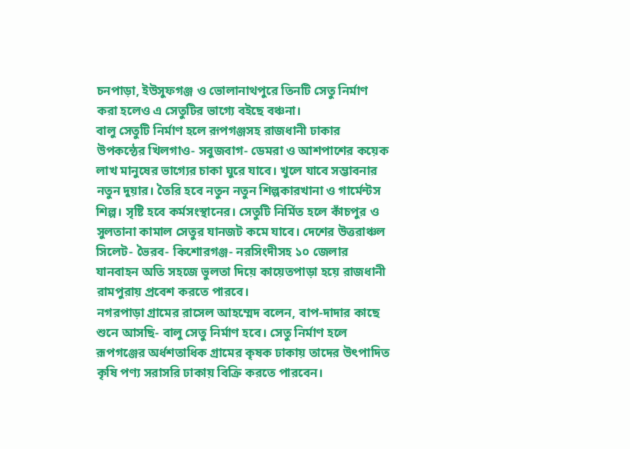চনপাড়া, ইউসুফগঞ্জ ও ভোলানাথপুরে তিনটি সেতু নির্মাণ করা হলেও এ সেতুটির ভাগ্যে বইছে বঞ্চনা।
বালু সেতুটি নির্মাণ হলে রূপগঞ্জসহ রাজধানী ঢাকার উপকন্ঠের খিলগাও- সবুজবাগ- ডেমরা ও আশপাশের কয়েক লাখ মানুষের ভাগ্যের চাকা ঘুরে যাবে। খুলে যাবে সম্ভাবনার নতুন দুয়ার। তৈরি হবে নতুন নতুন শিল্পকারখানা ও গার্মেন্টস শিল্প। সৃষ্টি হবে কর্মসংস্থানের। সেতুটি নির্মিত হলে কাঁচপুর ও সুলতানা কামাল সেতুর যানজট কমে যাবে। দেশের উত্তরাঞ্চল সিলেট- ভৈরব- কিশোরগঞ্জ- নরসিংদীসহ ১০ জেলার যানবাহন অতি সহজে ভুলতা দিয়ে কায়েতপাড়া হয়ে রাজধানী রামপুরায় প্রবেশ করতে পারবে।
নগরপাড়া গ্রামের রাসেল আহম্মেদ বলেন, বাপ-দাদার কাছে শুনে আসছি- বালু সেতু নির্মাণ হবে। সেতু নির্মাণ হলে রূপগঞ্জের অর্ধশতাধিক গ্রামের কৃষক ঢাকায় তাদের উৎপাদিত কৃষি পণ্য সরাসরি ঢাকায় বিক্রি করতে পারবেন।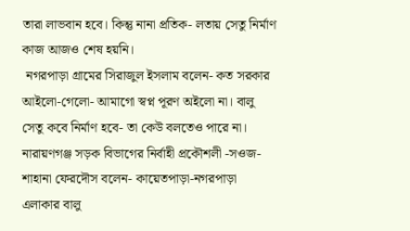তারা লাভবান হবে। কিন্তু নানা প্রতিক- লতায় সেতু নির্মাণ কাজ আজও শেষ হয়নি।
 নগরপাড়া গ্রামের সিরাজুল ইসলাম বলেন- কত সরকার আইলো-গেলো- আমাগো স্বপ্ন পূরণ অইলো না। বালু সেতু কবে নির্মাণ হবে- তা কেউ বলতেও পারে না।
নারায়ণগঞ্জ সড়ক বিভাগের নির্বাহী প্রকৌশলী -সওজ- শাহানা ফেরদৌস বলেন- কায়েতপাড়া-নগরপাড়া এলাকার বালু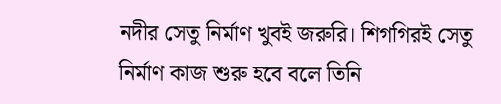নদীর সেতু নির্মাণ খুবই জরুরি। শিগগিরই সেতু নির্মাণ কাজ শুরু হবে বলে তিনি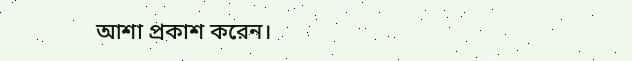আশা প্রকাশ করেন।